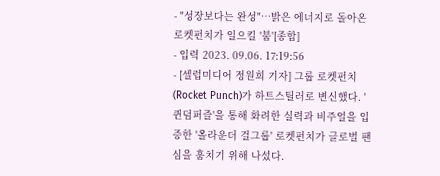- "성장보다는 완성"…밝은 에너지로 돌아온 로켓펀치가 일으킬 '붐'[종합]
- 입력 2023. 09.06. 17:19:56
- [셀럽미디어 정원희 기자] 그룹 로켓펀치(Rocket Punch)가 하트스틸러로 변신했다. '퀸덤퍼즐'을 통해 화려한 실력과 비주얼을 입증한 '올라운더 걸그룹' 로켓펀치가 글로벌 팬심을 훔치기 위해 나섰다.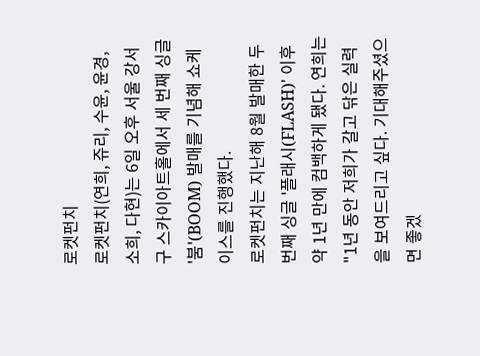로켓펀치
로켓펀치(연희, 쥬리, 수윤, 윤경, 소희, 다현)는 6일 오후 서울 강서구 스카이아트홀에서 세 번째 싱글 '붐'(BOOM) 발매를 기념해 쇼케이스를 진행했다.
로켓펀치는 지난해 8월 발매한 두 번째 싱글 '플래시(FLASH)' 이후 약 1년 만에 컴백하게 됐다. 연희는 "1년 동안 저희가 갈고 닦은 실력을 보여드리고 싶다. 기대해주셨으면 좋겠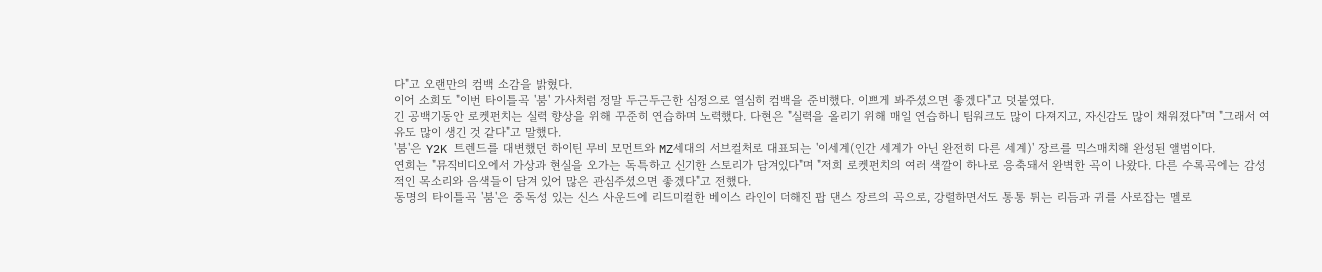다"고 오랜만의 컴백 소감을 밝혔다.
이어 소희도 "이번 타이틀곡 '붐' 가사처럼 정말 두근두근한 심정으로 열심히 컴백을 준비했다. 이쁘게 봐주셨으면 좋겠다"고 덧붙였다.
긴 공백기동안 로켓펀치는 실력 향상을 위해 꾸준히 연습하며 노력했다. 다현은 "실력을 올리기 위해 매일 연습하니 팀워크도 많이 다져지고, 자신감도 많이 채워졌다"며 "그래서 여유도 많이 생긴 것 같다"고 말했다.
'붐'은 Y2K 트렌드를 대변했던 하이틴 무비 모먼트와 MZ세대의 서브컬처로 대표되는 '이세계(인간 세계가 아닌 완전히 다른 세계)' 장르를 믹스매치해 완성된 앨범이다.
연희는 "뮤직비디오에서 가상과 현실을 오가는 독특하고 신기한 스토리가 담겨있다"며 "저희 로켓펀치의 여러 색깔이 하나로 응축돼서 완벽한 곡이 나왔다. 다른 수록곡에는 감성적인 목소리와 음색들이 담겨 있어 많은 관심주셨으면 좋겠다"고 전했다.
동명의 타이틀곡 '붐'은 중독성 있는 신스 사운드에 리드미컬한 베이스 라인이 더해진 팝 댄스 장르의 곡으로, 강렬하면서도 통통 튀는 리듬과 귀를 사로잡는 멜로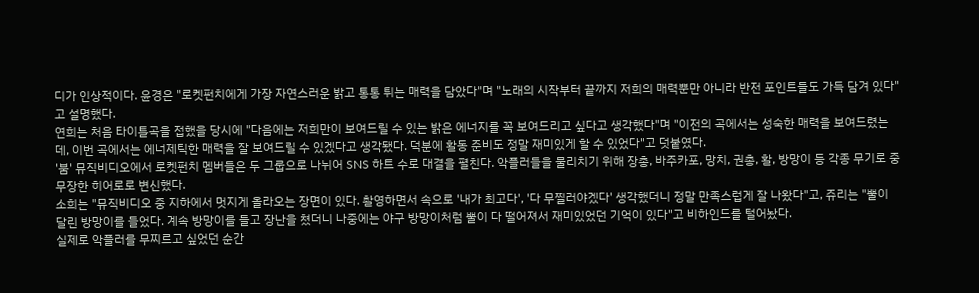디가 인상적이다. 윤경은 "로켓펀치에게 가장 자연스러운 밝고 통통 튀는 매력을 담았다"며 "노래의 시작부터 끝까지 저희의 매력뿐만 아니라 반전 포인트들도 가득 담겨 있다"고 설명했다.
연희는 처음 타이틀곡을 접했을 당시에 "다음에는 저희만이 보여드릴 수 있는 밝은 에너지를 꼭 보여드리고 싶다고 생각했다"며 "이전의 곡에서는 성숙한 매력을 보여드렸는데, 이번 곡에서는 에너제틱한 매력을 잘 보여드릴 수 있겠다고 생각됐다. 덕분에 활동 준비도 정말 재미있게 할 수 있었다"고 덧붙였다.
'붐' 뮤직비디오에서 로켓펀치 멤버들은 두 그룹으로 나뉘어 SNS 하트 수로 대결을 펼친다. 악플러들을 물리치기 위해 장총, 바주카포, 망치, 권총, 활, 방망이 등 각종 무기로 중무장한 히어로로 변신했다.
소희는 "뮤직비디오 중 지하에서 멋지게 올라오는 장면이 있다. 촬영하면서 속으로 '내가 최고다', '다 무찔러야겠다' 생각했더니 정말 만족스럽게 잘 나왔다"고, 쥬리는 "뿔이 달린 방망이를 들었다. 계속 방망이를 들고 장난을 쳤더니 나중에는 야구 방망이처럼 뿔이 다 떨어져서 재미있었던 기억이 있다"고 비하인드를 털어놨다.
실제로 악플러를 무찌르고 싶었던 순간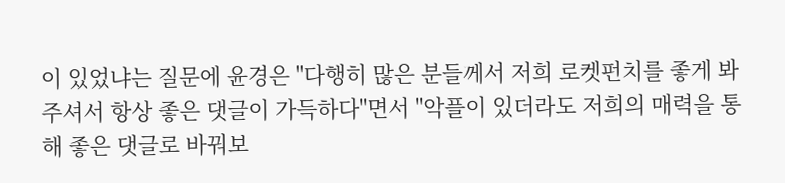이 있었냐는 질문에 윤경은 "다행히 많은 분들께서 저희 로켓펀치를 좋게 봐주셔서 항상 좋은 댓글이 가득하다"면서 "악플이 있더라도 저희의 매력을 통해 좋은 댓글로 바꿔보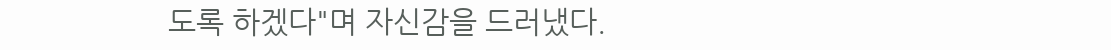도록 하겠다"며 자신감을 드러냈다.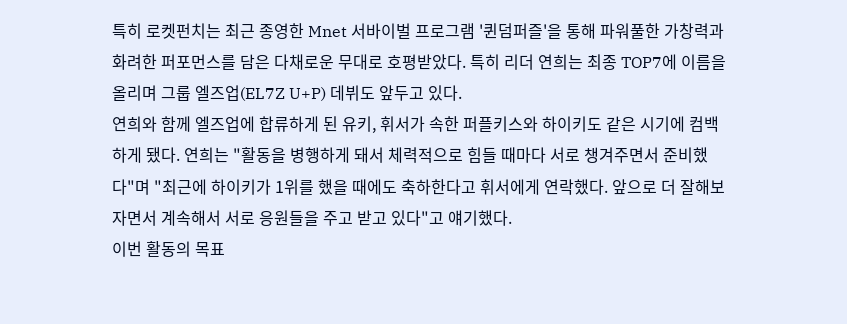특히 로켓펀치는 최근 종영한 Mnet 서바이벌 프로그램 '퀸덤퍼즐'을 통해 파워풀한 가창력과 화려한 퍼포먼스를 담은 다채로운 무대로 호평받았다. 특히 리더 연희는 최종 TOP7에 이름을 올리며 그룹 엘즈업(EL7Z U+P) 데뷔도 앞두고 있다.
연희와 함께 엘즈업에 합류하게 된 유키, 휘서가 속한 퍼플키스와 하이키도 같은 시기에 컴백하게 됐다. 연희는 "활동을 병행하게 돼서 체력적으로 힘들 때마다 서로 챙겨주면서 준비했다"며 "최근에 하이키가 1위를 했을 때에도 축하한다고 휘서에게 연락했다. 앞으로 더 잘해보자면서 계속해서 서로 응원들을 주고 받고 있다"고 얘기했다.
이번 활동의 목표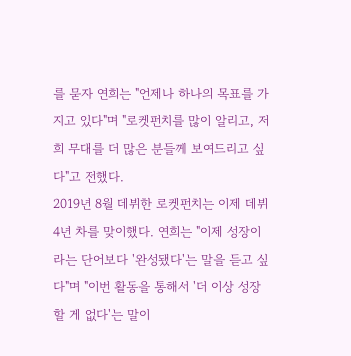를 묻자 연희는 "언제나 하나의 목표를 가지고 있다"며 "로켓펀치를 많이 알리고, 저희 무대를 더 많은 분들께 보여드리고 싶다"고 전했다.
2019년 8월 데뷔한 로켓펀치는 이제 데뷔 4년 차를 맞이했다. 연희는 "이제 성장이라는 단어보다 '완성됐다'는 말을 듣고 싶다"며 "이번 활동을 통해서 '더 이상 성장할 게 없다'는 말이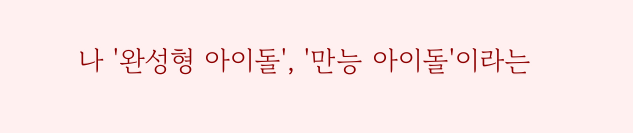나 '완성형 아이돌', '만능 아이돌'이라는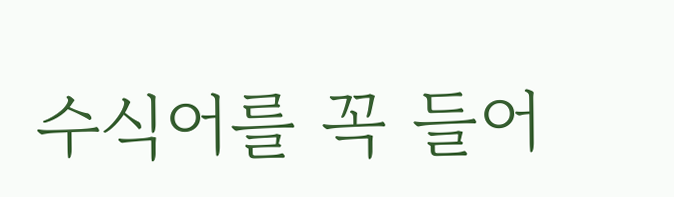수식어를 꼭 들어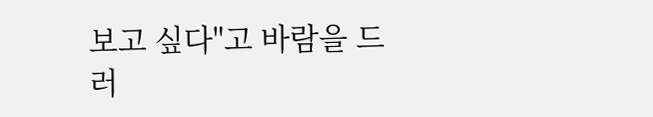보고 싶다"고 바람을 드러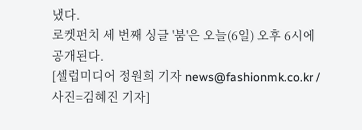냈다.
로켓펀치 세 번째 싱글 '붐'은 오늘(6일) 오후 6시에 공개된다.
[셀럽미디어 정원희 기자 news@fashionmk.co.kr / 사진=김혜진 기자]